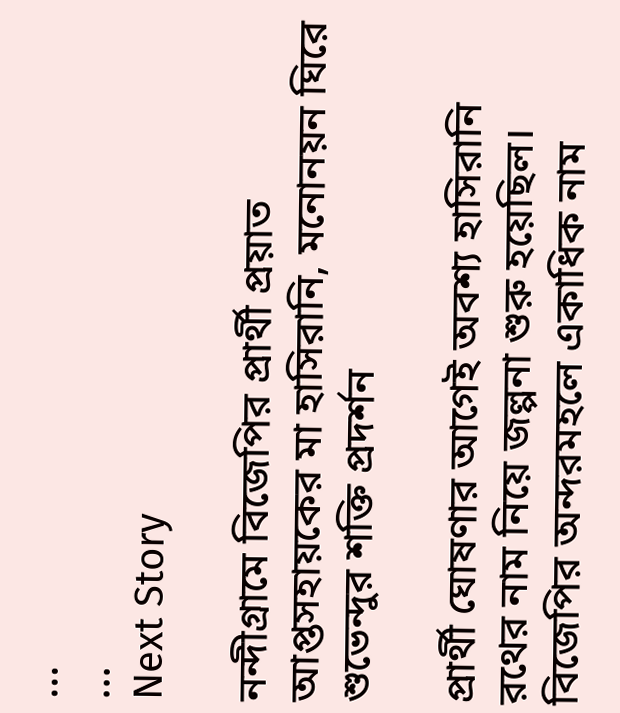...
...
Next Story

নন্দীগ্রামে বিজেপির প্রার্থী প্রয়াত আপ্তসহায়কের মা হাসিরানি, মনোনয়ন ঘিরে শুভেন্দুর শক্তি প্রদর্শন

প্রার্থী ঘোষণার আগেই অবশ্য হাসিরানি রথের নাম নিয়ে জল্পনা শুরু হয়েছিল। বিজেপির অন্দরমহলে একাধিক নাম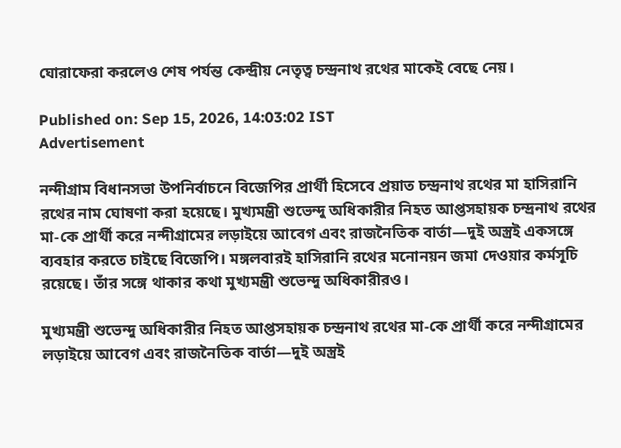ঘোরাফেরা করলেও শেষ পর্যন্ত কেন্দ্রীয় নেতৃত্ব চন্দ্রনাথ রথের মাকেই বেছে নেয়।

Published on: Sep 15, 2026, 14:03:02 IST
Advertisement

নন্দীগ্রাম বিধানসভা উপনির্বাচনে বিজেপির প্রার্থী হিসেবে প্রয়াত চন্দ্রনাথ রথের মা হাসিরানি রথের নাম ঘোষণা করা হয়েছে। মুখ্যমন্ত্রী শুভেন্দু অধিকারীর নিহত আপ্তসহায়ক চন্দ্রনাথ রথের মা-কে প্রার্থী করে নন্দীগ্রামের লড়াইয়ে আবেগ এবং রাজনৈতিক বার্তা—দুই অস্ত্রই একসঙ্গে ব্যবহার করতে চাইছে বিজেপি। মঙ্গলবারই হাসিরানি রথের মনোনয়ন জমা দেওয়ার কর্মসূচি রয়েছে। তাঁর সঙ্গে থাকার কথা মুখ্যমন্ত্রী শুভেন্দু অধিকারীরও।

মুখ্যমন্ত্রী শুভেন্দু অধিকারীর নিহত আপ্তসহায়ক চন্দ্রনাথ রথের মা-কে প্রার্থী করে নন্দীগ্রামের লড়াইয়ে আবেগ এবং রাজনৈতিক বার্তা—দুই অস্ত্রই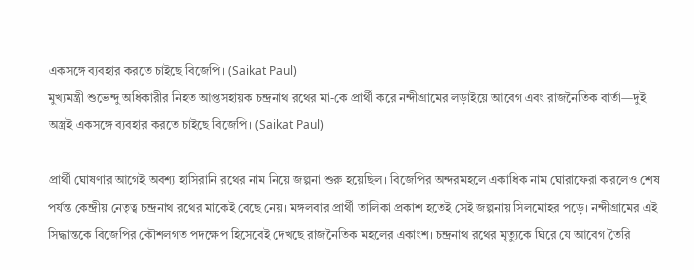একসঙ্গে ব্যবহার করতে চাইছে বিজেপি। (Saikat Paul)
মুখ্যমন্ত্রী শুভেন্দু অধিকারীর নিহত আপ্তসহায়ক চন্দ্রনাথ রথের মা-কে প্রার্থী করে নন্দীগ্রামের লড়াইয়ে আবেগ এবং রাজনৈতিক বার্তা—দুই অস্ত্রই একসঙ্গে ব্যবহার করতে চাইছে বিজেপি। (Saikat Paul)

প্রার্থী ঘোষণার আগেই অবশ্য হাসিরানি রথের নাম নিয়ে জল্পনা শুরু হয়েছিল। বিজেপির অন্দরমহলে একাধিক নাম ঘোরাফেরা করলেও শেষ পর্যন্ত কেন্দ্রীয় নেতৃত্ব চন্দ্রনাথ রথের মাকেই বেছে নেয়। মঙ্গলবার প্রার্থী তালিকা প্রকাশ হতেই সেই জল্পনায় সিলমোহর পড়ে। নন্দীগ্রামের এই সিদ্ধান্তকে বিজেপির কৌশলগত পদক্ষেপ হিসেবেই দেখছে রাজনৈতিক মহলের একাংশ। চন্দ্রনাথ রথের মৃত্যুকে ঘিরে যে আবেগ তৈরি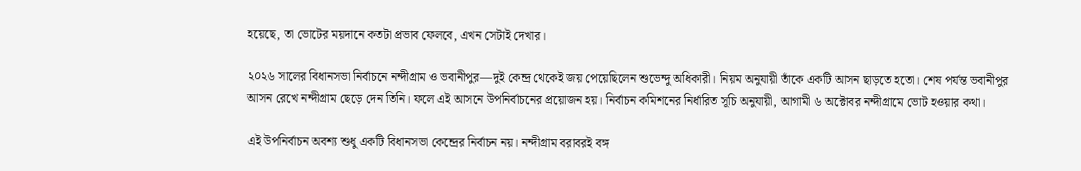হয়েছে, তা ভোটের ময়দানে কতটা প্রভাব ফেলবে, এখন সেটাই দেখার।

২০২৬ সালের বিধানসভা নির্বাচনে নন্দীগ্রাম ও ভবানীপুর—দুই কেন্দ্র থেকেই জয় পেয়েছিলেন শুভেন্দু অধিকারী। নিয়ম অনুযায়ী তাঁকে একটি আসন ছাড়তে হতো। শেষ পর্যন্ত ভবানীপুর আসন রেখে নন্দীগ্রাম ছেড়ে দেন তিনি। ফলে এই আসনে উপনির্বাচনের প্রয়োজন হয়। নির্বাচন কমিশনের নির্ধারিত সূচি অনুযায়ী, আগামী ৬ অক্টোবর নন্দীগ্রামে ভোট হওয়ার কথা।

এই উপনির্বাচন অবশ্য শুধু একটি বিধানসভা কেন্দ্রের নির্বাচন নয়। নন্দীগ্রাম বরাবরই বঙ্গ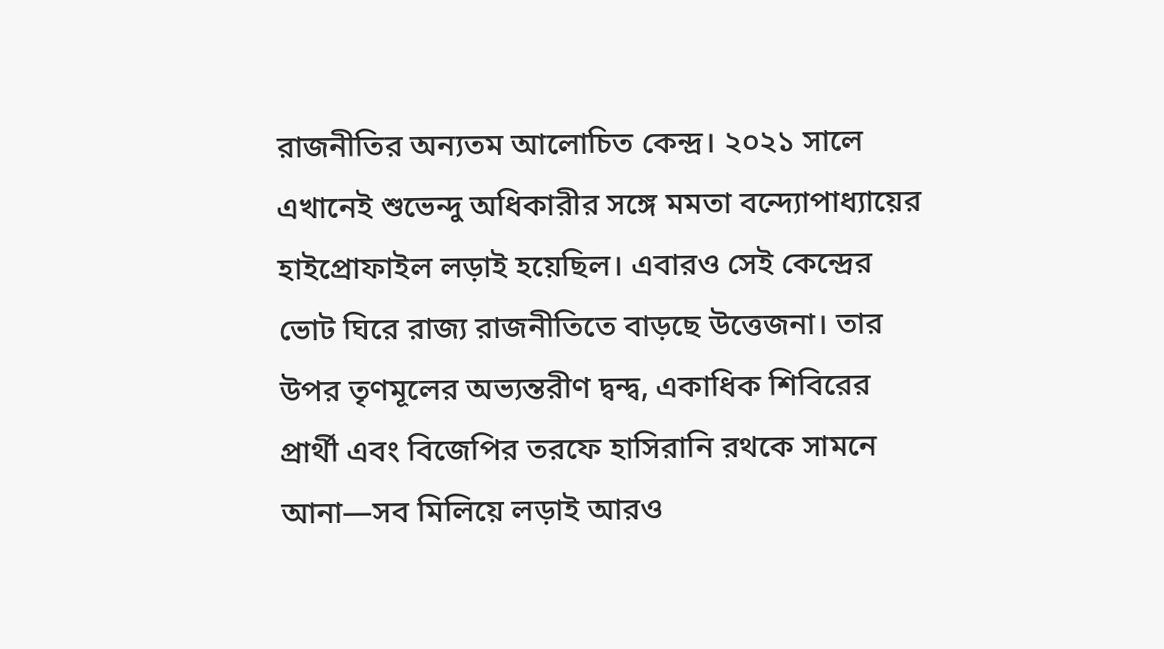রাজনীতির অন্যতম আলোচিত কেন্দ্র। ২০২১ সালে এখানেই শুভেন্দু অধিকারীর সঙ্গে মমতা বন্দ্যোপাধ্যায়ের হাইপ্রোফাইল লড়াই হয়েছিল। এবারও সেই কেন্দ্রের ভোট ঘিরে রাজ্য রাজনীতিতে বাড়ছে উত্তেজনা। তার উপর তৃণমূলের অভ্যন্তরীণ দ্বন্দ্ব, একাধিক শিবিরের প্রার্থী এবং বিজেপির তরফে হাসিরানি রথকে সামনে আনা—সব মিলিয়ে লড়াই আরও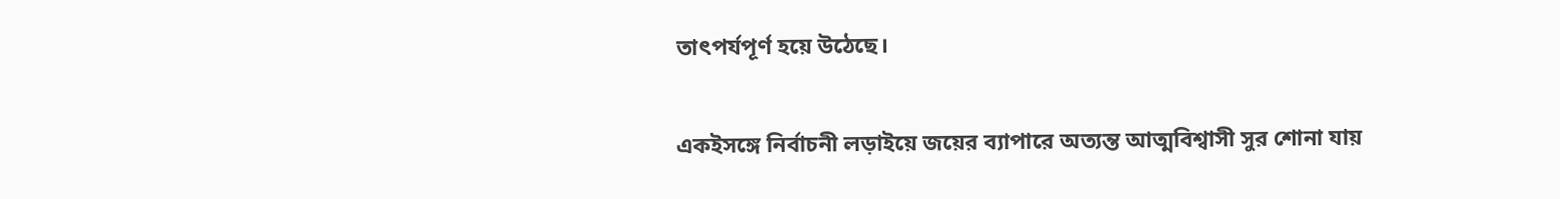তাৎপর্যপূর্ণ হয়ে উঠেছে।

একইসঙ্গে নির্বাচনী লড়াইয়ে জয়ের ব্যাপারে অত্যন্ত আত্মবিশ্বাসী সুর শোনা যায়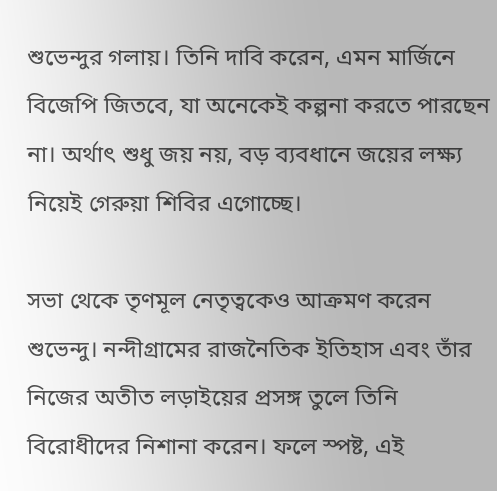শুভেন্দুর গলায়। তিনি দাবি করেন, এমন মার্জিনে বিজেপি জিতবে, যা অনেকেই কল্পনা করতে পারছেন না। অর্থাৎ শুধু জয় নয়, বড় ব্যবধানে জয়ের লক্ষ্য নিয়েই গেরুয়া শিবির এগোচ্ছে।

সভা থেকে তৃণমূল নেতৃত্বকেও আক্রমণ করেন শুভেন্দু। নন্দীগ্রামের রাজনৈতিক ইতিহাস এবং তাঁর নিজের অতীত লড়াইয়ের প্রসঙ্গ তুলে তিনি বিরোধীদের নিশানা করেন। ফলে স্পষ্ট, এই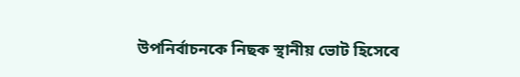উপনির্বাচনকে নিছক স্থানীয় ভোট হিসেবে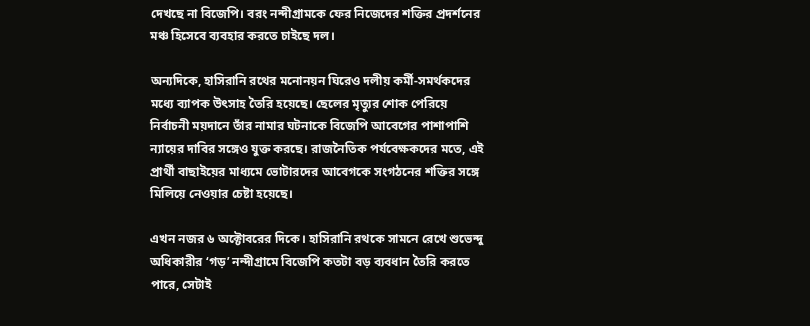দেখছে না বিজেপি। বরং নন্দীগ্রামকে ফের নিজেদের শক্তির প্রদর্শনের মঞ্চ হিসেবে ব্যবহার করতে চাইছে দল।

অন্যদিকে, হাসিরানি রথের মনোনয়ন ঘিরেও দলীয় কর্মী-সমর্থকদের মধ্যে ব্যাপক উৎসাহ তৈরি হয়েছে। ছেলের মৃত্যুর শোক পেরিয়ে নির্বাচনী ময়দানে তাঁর নামার ঘটনাকে বিজেপি আবেগের পাশাপাশি ন্যায়ের দাবির সঙ্গেও যুক্ত করছে। রাজনৈতিক পর্যবেক্ষকদের মতে, এই প্রার্থী বাছাইয়ের মাধ্যমে ভোটারদের আবেগকে সংগঠনের শক্তির সঙ্গে মিলিয়ে নেওয়ার চেষ্টা হয়েছে।

এখন নজর ৬ অক্টোবরের দিকে। হাসিরানি রথকে সামনে রেখে শুভেন্দু অধিকারীর ‘গড়’ নন্দীগ্রামে বিজেপি কতটা বড় ব্যবধান তৈরি করতে পারে, সেটাই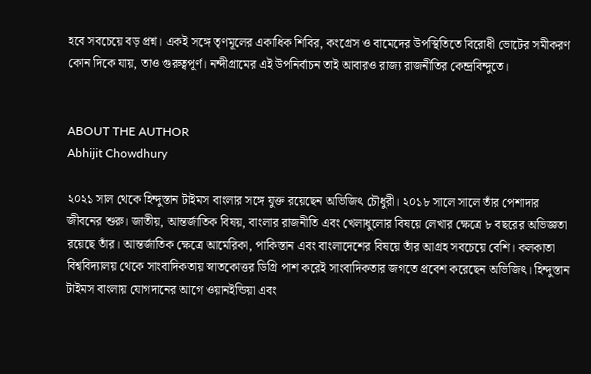হবে সবচেয়ে বড় প্রশ্ন। একই সঙ্গে তৃণমূলের একাধিক শিবির, কংগ্রেস ও বামেদের উপস্থিতিতে বিরোধী ভোটের সমীকরণ কোন দিকে যায়, তাও গুরুত্বপূর্ণ। নন্দীগ্রামের এই উপনির্বাচন তাই আবারও রাজ্য রাজনীতির কেন্দ্রবিন্দুতে।


ABOUT THE AUTHOR
Abhijit Chowdhury

২০২১ সাল থেকে হিন্দুস্তান টাইমস বাংলার সঙ্গে যুক্ত রয়েছেন অভিজিৎ চৌধুরী। ২০১৮ সালে সালে তাঁর পেশাদার জীবনের শুরু। জাতীয়, আন্তর্জাতিক বিষয়, বাংলার রাজনীতি এবং খেলাধুলোর বিষয়ে লেখার ক্ষেত্রে ৮ বছরের অভিজ্ঞতা রয়েছে তাঁর। আন্তর্জাতিক ক্ষেত্রে আমেরিকা, পাকিস্তান এবং বাংলাদেশের বিষয়ে তাঁর আগ্রহ সবচেয়ে বেশি। কলকাতা বিশ্ববিদ্যালয় থেকে সাংবাদিকতায় স্নাতকোত্তর ডিগ্রি পাশ করেই সাংবাদিকতার জগতে প্রবেশ করেছেন অভিজিৎ। হিন্দুস্তান টাইমস বাংলায় যোগদানের আগে ওয়ানইন্ডিয়া এবং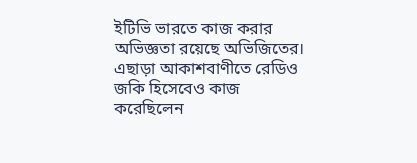ইটিভি ভারতে কাজ করার অভিজ্ঞতা রয়েছে অভিজিতের। এছাড়া আকাশবাণীতে রেডিও জকি হিসেবেও কাজ করেছিলেন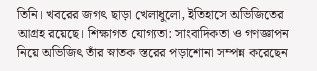তিনি। খবরের জগৎ ছাড়া খেলাধুলো, ইতিহাসে অভিজিতের আগ্রহ রয়েছে। শিক্ষাগত যোগ্যতা: সাংবাদিকতা ও গণজ্ঞাপন নিয়ে অভিজিৎ তাঁর স্নাতক স্তরের পড়াশোনা সম্পন্ন করেছেন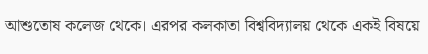আশুতোষ কলেজ থেকে। এরপর কলকাতা বিশ্ববিদ্যালয় থেকে একই বিষয়ে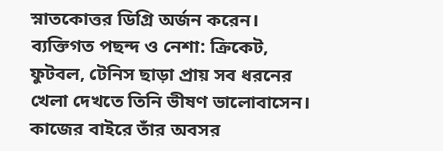স্নাতকোত্তর ডিগ্রি অর্জন করেন। ব্যক্তিগত পছন্দ ও নেশা: ক্রিকেট, ফুটবল, টেনিস ছাড়া প্রায় সব ধরনের খেলা দেখতে তিনি ভীষণ ভালোবাসেন। কাজের বাইরে তাঁর অবসর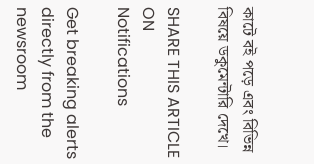কাটে বই পড়ে এবং বিভিন্ন বিষয়ে ডকুমেন্টারি দেখে।

SHARE THIS ARTICLE ON
Notifications

Get breaking alerts directly from the newsroom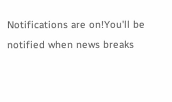Notifications are on!You'll be notified when news breaks